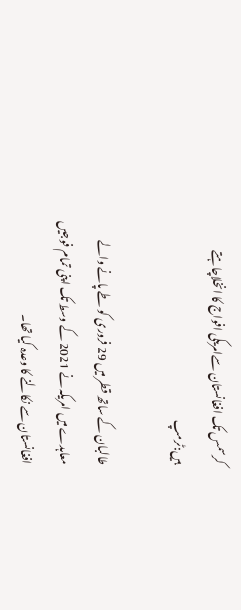کرسمس تک افغانستان سےامریکی افواج کا انخلاچاہتے ہیں:ٹرمپ

طالبان کے ساتھ قطر میں 29 فروری کو طے پانے والے معاہدے میں امریکہ نے 2021 کے وسط تک اپنی تمام فوجیں افغانستان سے نکالنے کا وعدہ کیا تھا۔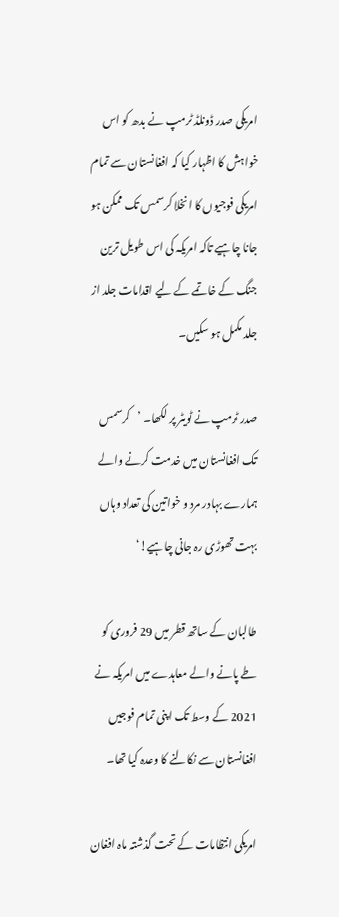امریکی صدر ڈونلڈ ٹرمپ نے بدھ کو اس خواہش کا اظہار کیا کہ افغانستان سے تمام امریکی فوجیوں کا انخلا کرسمس تک ممکن ہو جانا چاہیے تاکہ امریکہ کی اس طویل ترین جنگ کے خاتمے کے لیے اقدامات جلد از جلد مکمل ہو سکیں۔

صدر ٹرمپ نے ٹویٹر پر لکھا۔ ’کرسمس تک افغانستان میں خدمت کرنے والے ہمارے بہادر مرد و خواتین کی تعداد وہاں بہت تھوڑی رہ جانی چاہیے!‘

طالبان کے ساتھ قطر میں 29 فروری کو طے پانے والے معاہدے میں امریکہ نے 2021 کے وسط تک اپنی تمام فوجیں افغانستان سے نکالنے کا وعدہ کیا تھا۔

امریکی انتظامات کے تحت گذشتہ ماہ افغان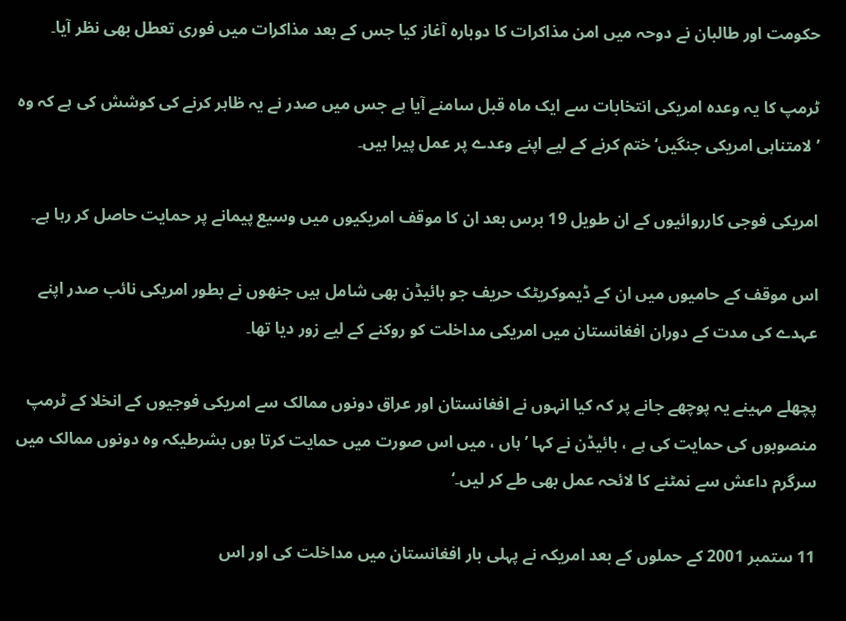حکومت اور طالبان نے دوحہ میں امن مذاکرات کا دوبارہ آغاز کیا جس کے بعد مذاکرات میں فوری تعطل بھی نظر آیا۔

ٹرمپ کا یہ وعدہ امریکی انتخابات سے ایک ماہ قبل سامنے آیا ہے جس میں صدر نے یہ ظاہر کرنے کی کوشش کی ہے کہ وہ ’لامتناہی امریکی جنگیں‘ ختم کرنے کے لیے اپنے وعدے پر عمل پیرا ہیں۔

امریکی فوجی کارروائیوں کے ان طویل 19 برس بعد ان کا موقف امریکیوں میں وسیع پیمانے پر حمایت حاصل کر رہا ہے۔

اس موقف کے حامیوں میں ان کے ڈیموکریٹک حریف جو بائیڈن بھی شامل ہیں جنھوں نے بطور امریکی نائب صدر اپنے عہدے کی مدت کے دوران افغانستان میں امریکی مداخلت کو روکنے کے لیے زور دیا تھا۔

پچھلے مہینے یہ پوچھے جانے پر کہ کیا انہوں نے افغانستان اور عراق دونوں ممالک سے امریکی فوجیوں کے انخلا کے ٹرمپ منصوبوں کی حمایت کی ہے ، بائیڈن نے کہا ’ہاں ، میں اس صورت میں حمایت کرتا ہوں بشرطیکہ وہ دونوں ممالک میں سرگرم داعش سے نمٹنے کا لائحہ عمل بھی طے کر لیں۔‘

11 ستمبر 2001 کے حملوں کے بعد امریکہ نے پہلی بار افغانستان میں مداخلت کی اور اس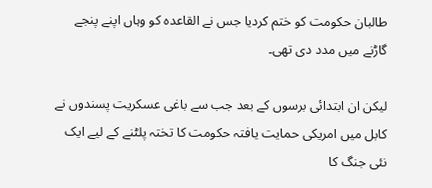طالبان حکومت کو ختم کردیا جس نے القاعدہ کو وہاں اپنے پنجے گاڑنے میں مدد دی تھی۔

لیکن ان ابتدائی برسوں کے بعد جب سے باغی عسکریت پسندوں نے کابل میں امریکی حمایت یافتہ حکومت کا تختہ پلٹنے کے لیے ایک نئی جنگ کا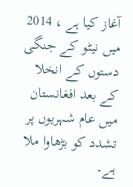آغاز کیا ہے ، 2014 میں نیٹو کے جنگی دستوں کے انخلا کے بعد افغانستان میں عام شہریوں پر تشدد کو بڑھاوا ملا ہے۔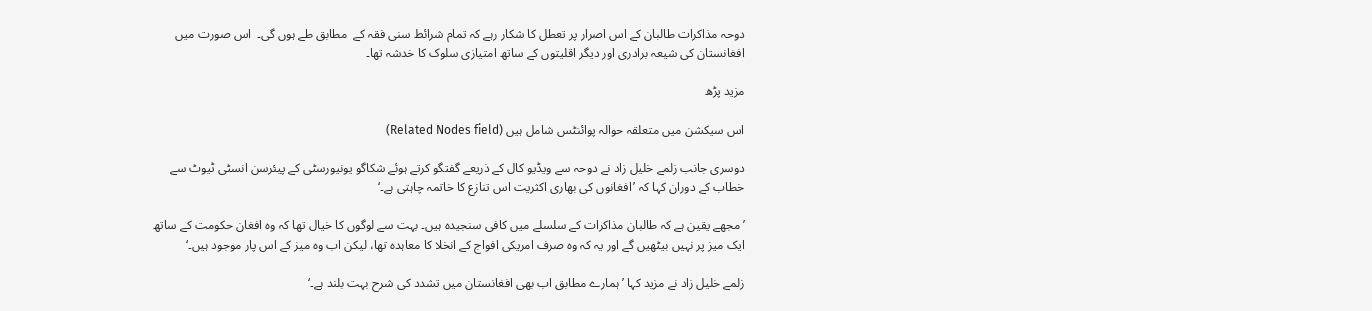دوحہ مذاکرات طالبان کے اس اصرار پر تعطل کا شکار رہے کہ تمام شرائط سنی فقہ کے  مطابق طے ہوں گی۔  اس صورت میں افغانستان کی شیعہ برادری اور دیگر اقلیتوں کے ساتھ امتیازی سلوک کا خدشہ تھا۔

مزید پڑھ

اس سیکشن میں متعلقہ حوالہ پوائنٹس شامل ہیں (Related Nodes field)

دوسری جانب زلمے خلیل زاد نے دوحہ سے ویڈیو کال کے ذریعے گفتگو کرتے ہوئے شکاگو یونیورسٹی کے پیئرسن انسٹی ٹیوٹ سے خطاب کے دوران کہا کہ ’افغانوں کی بھاری اکثریت اس تنازع کا خاتمہ چاہتی ہے۔‘

’مجھے یقین ہے کہ طالبان مذاکرات کے سلسلے میں کافی سنجیدہ ہیں۔ بہت سے لوگوں کا خیال تھا کہ وہ افغان حکومت کے ساتھ ایک میز پر نہیں بیٹھیں گے اور یہ کہ وہ صرف امریکی افواج کے انخلا کا معاہدہ تھا، لیکن اب وہ میز کے اس پار موجود ہیں۔‘

زلمے خلیل زاد نے مزید کہا ’ہمارے مطابق اب بھی افغانستان میں تشدد کی شرح بہت بلند ہے۔‘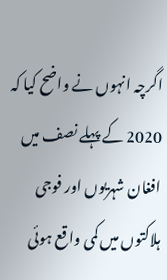اگرچہ انہوں نے واضح کیا کہ 2020 کے پہلے نصف میں افغان شہریوں اور فوجی ہلاکتوں میں کمی واقع ہوئی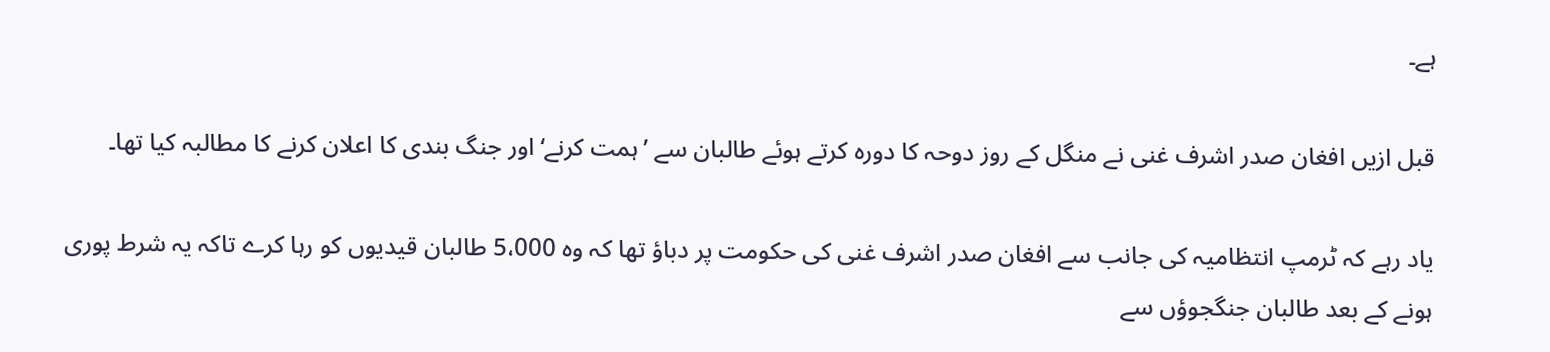ہے۔

قبل ازیں افغان صدر اشرف غنی نے منگل کے روز دوحہ کا دورہ کرتے ہوئے طالبان سے ’ہمت کرنے‘ اور جنگ بندی کا اعلان کرنے کا مطالبہ کیا تھا۔

یاد رہے کہ ٹرمپ انتظامیہ کی جانب سے افغان صدر اشرف غنی کی حکومت پر دباؤ تھا کہ وہ 5،000 طالبان قیدیوں کو رہا کرے تاکہ یہ شرط پوری ہونے کے بعد طالبان جنگجوؤں سے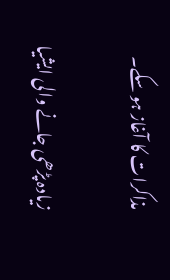مذاکرات کا آغاز ہو سکے۔

زیادہ پڑھی جانے والی ایشیا